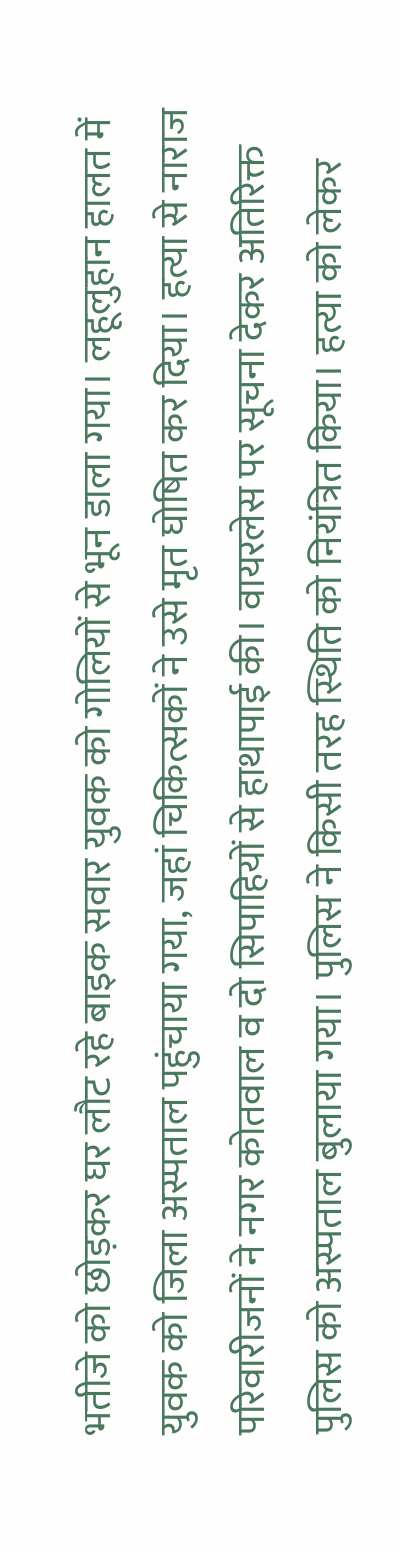भतीजे को छोड़कर घर लौट रहे बाइक सवार युवक को गोलियों से भून डाला गया। लहूलुहान हालत में युवक को जिला अस्पताल पहुंचाया गया, जहां चिकित्सकों ने उसे मृत घोषित कर दिया। हत्या से नाराज परिवारीजनों ने नगर कोतवाल व दो सिपाहियों से हाथापाई की। वायरलेस पर सूचना देकर अतिरिक्त पुलिस को अस्पताल बुलाया गया। पुलिस ने किसी तरह स्थिति को नियंत्रित किया। हत्या को लेकर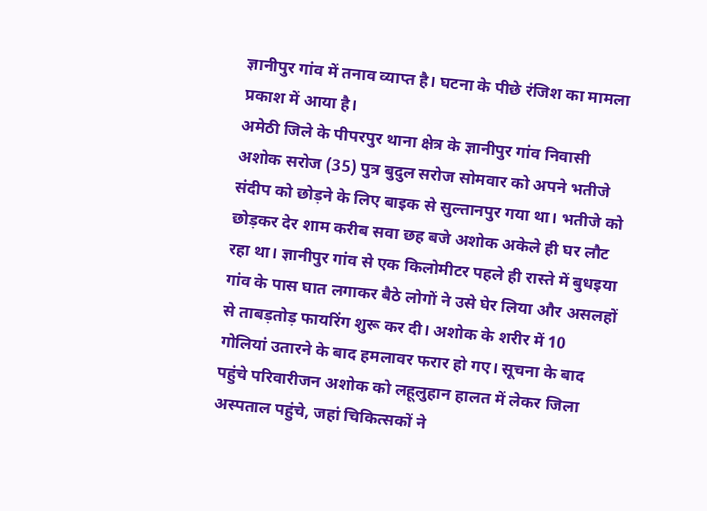ज्ञानीपुर गांव में तनाव व्याप्त है। घटना के पीछे रंजिश का मामला प्रकाश में आया है।
अमेठी जिले के पीपरपुर थाना क्षेत्र के ज्ञानीपुर गांव निवासी अशोक सरोज (35) पुत्र बुदुल सरोज सोमवार को अपने भतीजे संदीप को छोड़ने के लिए बाइक से सुल्तानपुर गया था। भतीजे को छोड़कर देर शाम करीब सवा छह बजे अशोक अकेले ही घर लौट रहा था। ज्ञानीपुर गांव से एक किलोमीटर पहले ही रास्ते में बुधइया गांव के पास घात लगाकर बैठे लोगों ने उसे घेर लिया और असलहों से ताबड़तोड़ फायरिंग शुरू कर दी। अशोक के शरीर में 10 गोलियां उतारने के बाद हमलावर फरार हो गए। सूचना के बाद पहुंचे परिवारीजन अशोक को लहूलुहान हालत में लेकर जिला अस्पताल पहुंचे, जहां चिकित्सकों ने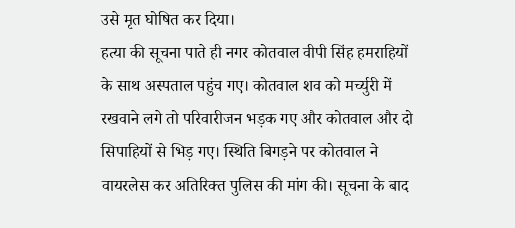उसे मृत घोषित कर दिया।
हत्या की सूचना पाते ही नगर कोतवाल वीपी सिंह हमराहियों के साथ अस्पताल पहुंच गए। कोतवाल शव को मर्च्युरी में रखवाने लगे तो परिवारीजन भड़क गए और कोतवाल और दो सिपाहियों से भिड़ गए। स्थिति बिगड़ने पर कोतवाल ने वायरलेस कर अतिरिक्त पुलिस की मांग की। सूचना के बाद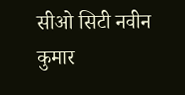सीओ सिटी नवीन कुमार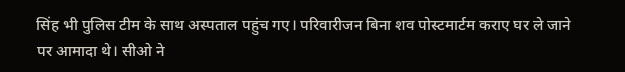सिंह भी पुलिस टीम के साथ अस्पताल पहुंच गए। परिवारीजन बिना शव पोस्टमार्टम कराए घर ले जाने पर आमादा थे। सीओ ने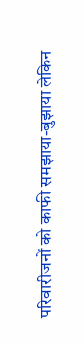परिवारीजनों को काफी समझाया-बुझाया लेकिन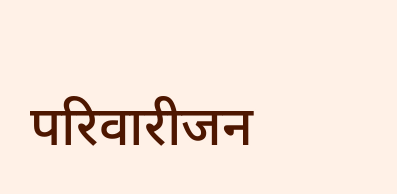परिवारीजन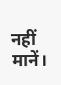नहीं मानें।